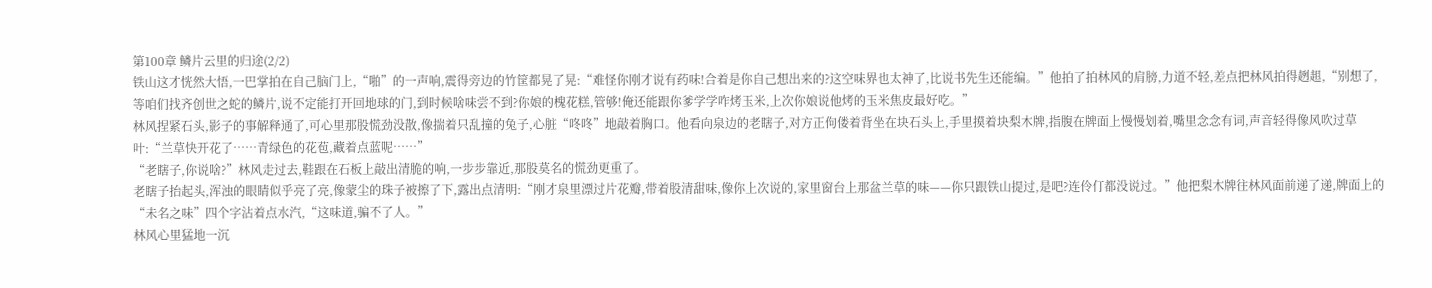第100章 鳞片云里的归途(2/2)
铁山这才恍然大悟,一巴掌拍在自己脑门上,“啪”的一声响,震得旁边的竹筐都晃了晃:“难怪你刚才说有药味!合着是你自己想出来的?这空味界也太神了,比说书先生还能编。”他拍了拍林风的肩膀,力道不轻,差点把林风拍得趔趄,“别想了,等咱们找齐创世之蛇的鳞片,说不定能打开回地球的门,到时候啥味尝不到?你娘的槐花糕,管够!俺还能跟你爹学学咋烤玉米,上次你娘说他烤的玉米焦皮最好吃。”
林风捏紧石头,影子的事解释通了,可心里那股慌劲没散,像揣着只乱撞的兔子,心脏“咚咚”地敲着胸口。他看向泉边的老瞎子,对方正佝偻着背坐在块石头上,手里摸着块梨木牌,指腹在牌面上慢慢划着,嘴里念念有词,声音轻得像风吹过草叶:“兰草快开花了……青绿色的花苞,藏着点蓝呢……”
“老瞎子,你说啥?”林风走过去,鞋跟在石板上敲出清脆的响,一步步靠近,那股莫名的慌劲更重了。
老瞎子抬起头,浑浊的眼睛似乎亮了亮,像蒙尘的珠子被擦了下,露出点清明:“刚才泉里漂过片花瓣,带着股清甜味,像你上次说的,家里窗台上那盆兰草的味——你只跟铁山提过,是吧?连伶仃都没说过。”他把梨木牌往林风面前递了递,牌面上的“未名之味”四个字沾着点水汽,“这味道,骗不了人。”
林风心里猛地一沉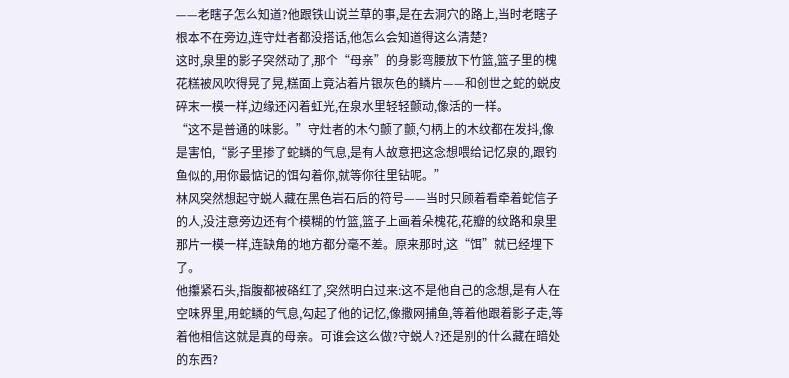——老瞎子怎么知道?他跟铁山说兰草的事,是在去洞穴的路上,当时老瞎子根本不在旁边,连守灶者都没搭话,他怎么会知道得这么清楚?
这时,泉里的影子突然动了,那个“母亲”的身影弯腰放下竹篮,篮子里的槐花糕被风吹得晃了晃,糕面上竟沾着片银灰色的鳞片——和创世之蛇的蜕皮碎末一模一样,边缘还闪着虹光,在泉水里轻轻颤动,像活的一样。
“这不是普通的味影。”守灶者的木勺颤了颤,勺柄上的木纹都在发抖,像是害怕,“影子里掺了蛇鳞的气息,是有人故意把这念想喂给记忆泉的,跟钓鱼似的,用你最惦记的饵勾着你,就等你往里钻呢。”
林风突然想起守蜕人藏在黑色岩石后的符号——当时只顾着看牵着蛇信子的人,没注意旁边还有个模糊的竹篮,篮子上画着朵槐花,花瓣的纹路和泉里那片一模一样,连缺角的地方都分毫不差。原来那时,这“饵”就已经埋下了。
他攥紧石头,指腹都被硌红了,突然明白过来:这不是他自己的念想,是有人在空味界里,用蛇鳞的气息,勾起了他的记忆,像撒网捕鱼,等着他跟着影子走,等着他相信这就是真的母亲。可谁会这么做?守蜕人?还是别的什么藏在暗处的东西?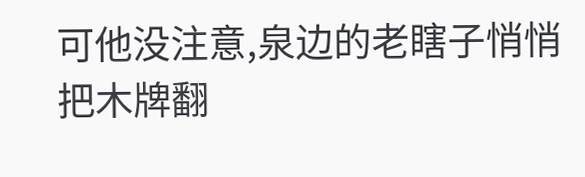可他没注意,泉边的老瞎子悄悄把木牌翻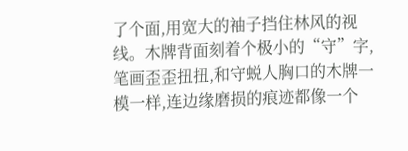了个面,用宽大的袖子挡住林风的视线。木牌背面刻着个极小的“守”字,笔画歪歪扭扭,和守蜕人胸口的木牌一模一样,连边缘磨损的痕迹都像一个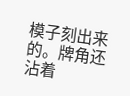模子刻出来的。牌角还沾着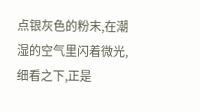点银灰色的粉末,在潮湿的空气里闪着微光,细看之下,正是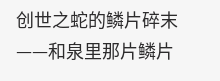创世之蛇的鳞片碎末——和泉里那片鳞片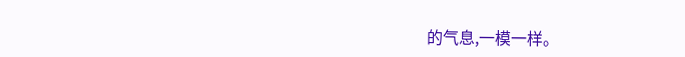的气息,一模一样。